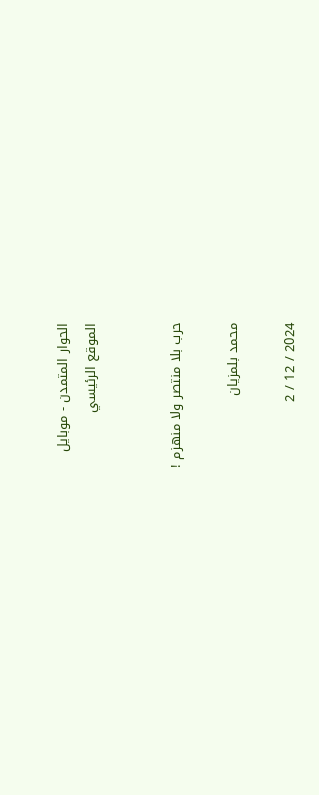الحوار المتمدن - موبايل
الموقع الرئيسي


حرب بلا منتصر ولا منهزم !

محمد بلمزيان

2024 / 12 / 2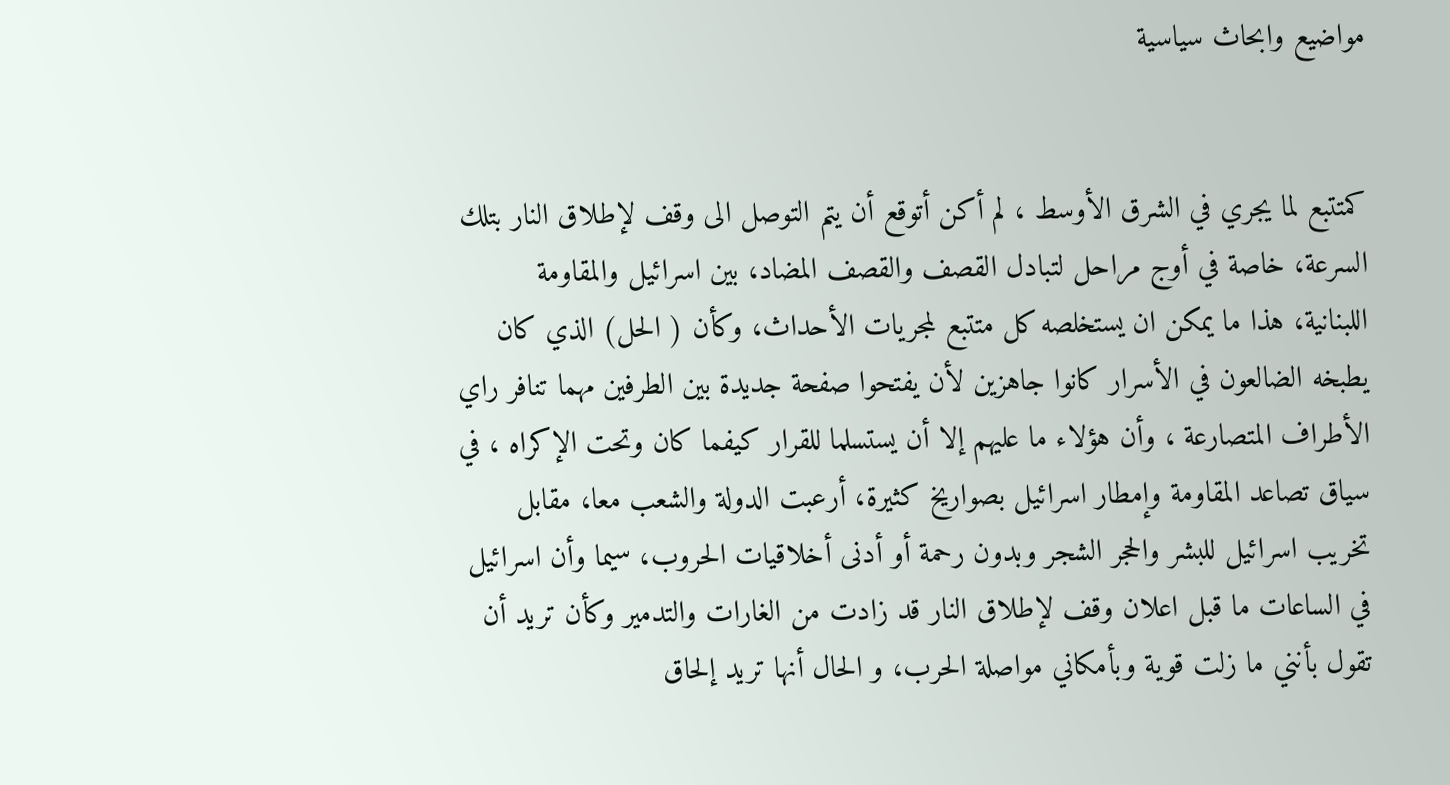مواضيع وابحاث سياسية


كمتتبع لما يجري في الشرق الأوسط ، لم أكن أتوقع أن يتم التوصل الى وقف لإطلاق النار بتلك السرعة، خاصة في أوج مراحل لتبادل القصف والقصف المضاد، بين اسرائيل والمقاومة اللبنانية، هذا ما يمكن ان يستخلصه كل متتبع لمجريات الأحداث، وكأن ( الحل) الذي كان يطبخه الضالعون في الأسرار كانوا جاهزين لأن يفتحوا صفحة جديدة بين الطرفين مهما تنافر راي الأطراف المتصارعة ، وأن هؤلاء ما عليهم إلا أن يستسلما للقرار كيفما كان وتحت الإكراه ، في سياق تصاعد المقاومة وإمطار اسرائيل بصواريخ كثيرة، أرعبت الدولة والشعب معا، مقابل تخريب اسرائيل للبشر والحجر الشجر وبدون رحمة أو أدنى أخلاقيات الحروب، سيما وأن اسرائيل في الساعات ما قبل اعلان وقف لإطلاق النار قد زادت من الغارات والتدمير وكأن تريد أن تقول بأنني ما زلت قوية وبأمكاني مواصلة الحرب، و الحال أنها تريد إلحاق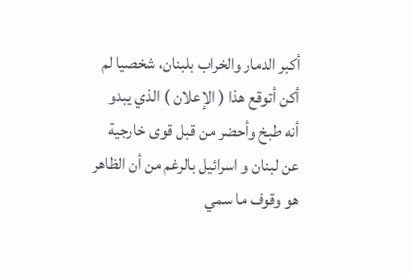أكبر الدمار والخراب بلبنان، شخصيا لم أكن أتوقع هذا ( الإعلان ) الذي يبدو أنه طبخ وأحضر من قبل قوى خارجية عن لبنان و اسرائيل بالرغم من أن الظاهر هو وقوف ما سمي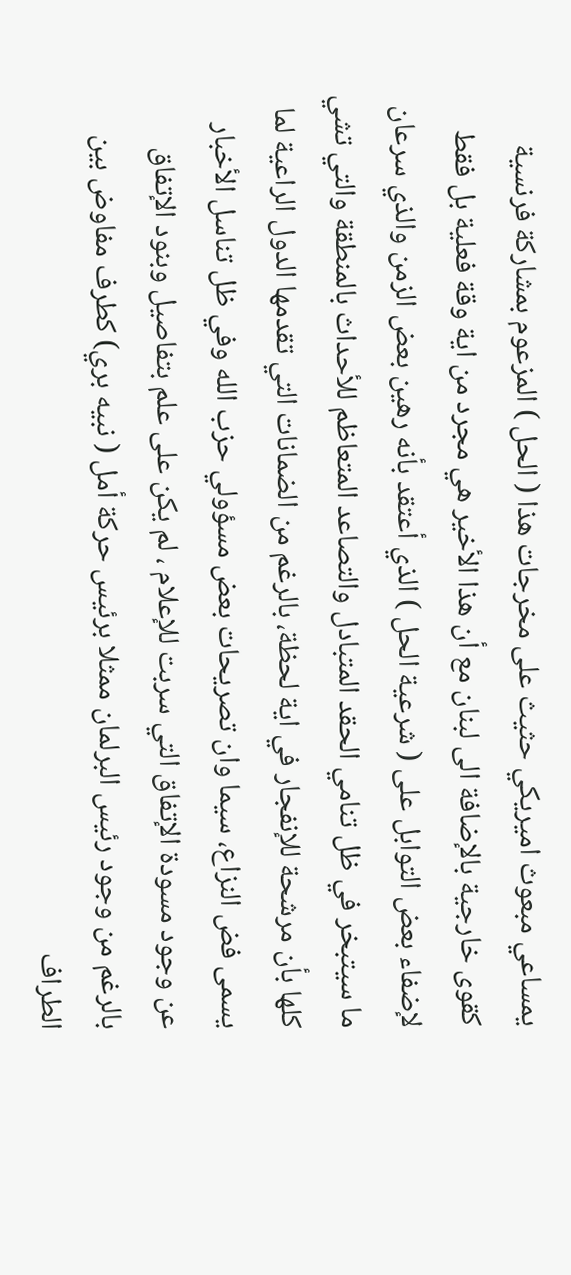يمساعي مبعوث اميريكي حثيث على مخرجات هذا ( الحل ) المزعوم بمشاركة فرنسية كقوى خارجية بالإضافة الى لبنان مع أن هذا الأخير هي مجرد من اية وقة فعلية بل فقط لإضفاء بعض التوابل على ( شرعية الحل ) الذي أعتقد بأنه رهين بعض الزمن والذي سرعان ما سيتبخر في ظل تنامي الحقد المتبادل والتصاعد المتعاظم للأحداث بالمنطقة والتي تشي كلها بأن مرشحة للإنفجار في اية لحظة، بالرغم من الضمانات التي تقدمها الدول الراعية لما يسمى فض النزاع، سيما وان تصريحات بعض مسؤولي حزب الله وفي ظل تناسل الأخبار عن وجود مسودة الإتفاق التي سربت للإعلام ، لم يكن على علم بتفاصيل وبنود الإتفاق بالرغم من وجود رئيس البرلمان ممثلا برئيس حركة أمل ( نبيه بري) كطرف مفاوض بين الطراف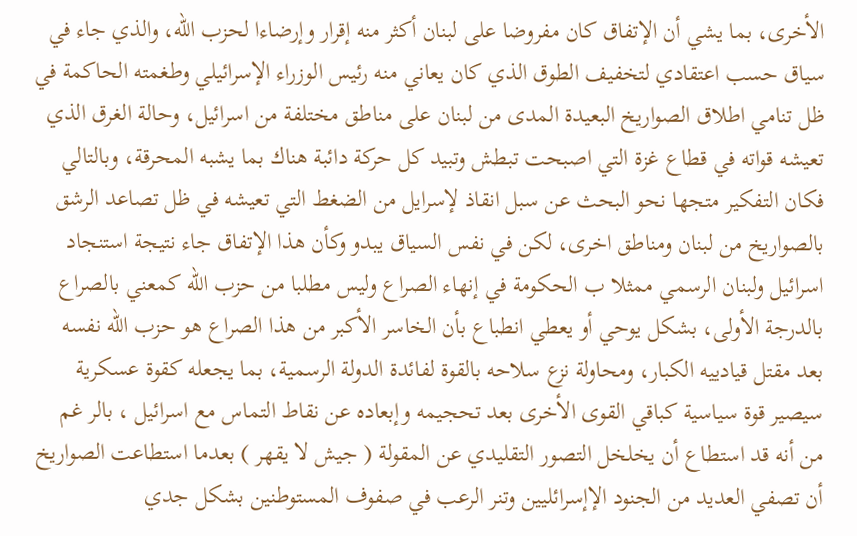الأخرى، بما يشي أن الإتفاق كان مفروضا على لبنان أكثر منه إقرار وإرضاءا لحزب الله، والذي جاء في سياق حسب اعتقادي لتخفيف الطوق الذي كان يعاني منه رئيس الوزراء الإسرائيلي وطغمته الحاكمة في ظل تنامي اطلاق الصواريخ البعيدة المدى من لبنان على مناطق مختلفة من اسرائيل، وحالة الغرق الذي تعيشه قواته في قطاع غزة التي اصبحت تبطش وتبيد كل حركة دائبة هناك بما يشبه المحرقة، وبالتالي فكان التفكير متجها نحو البحث عن سبل انقاذ لإسرايل من الضغط التي تعيشه في ظل تصاعد الرشق بالصواريخ من لبنان ومناطق اخرى، لكن في نفس السياق يبدو وكأن هذا الإتفاق جاء نتيجة استنجاد اسرائيل ولبنان الرسمي ممثلا ب الحكومة في إنهاء الصراع وليس مطلبا من حزب الله كمعني بالصراع بالدرجة الأولى، بشكل يوحي أو يعطي انطباع بأن الخاسر الأكبر من هذا الصراع هو حزب الله نفسه بعد مقتل قيادييه الكبار، ومحاولة نزع سلاحه بالقوة لفائدة الدولة الرسمية، بما يجعله كقوة عسكرية سيصير قوة سياسية كباقي القوى الأخرى بعد تحجيمه وإبعاده عن نقاط التماس مع اسرائيل ، بالر غم من أنه قد استطاع أن يخلخل التصور التقليدي عن المقولة ( جيش لا يقهر ) بعدما استطاعت الصواريخ أن تصفي العديد من الجنود الإإسرائليين وتنر الرعب في صفوف المستوطنين بشكل جدي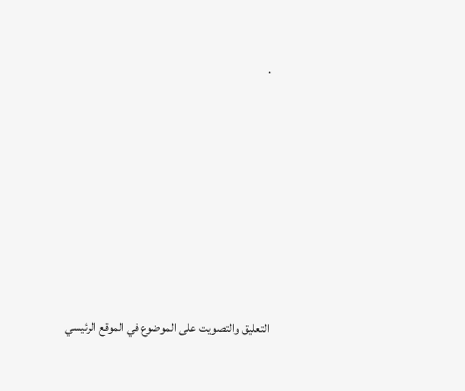.








التعليق والتصويت على الموضوع في الموقع الرئيسي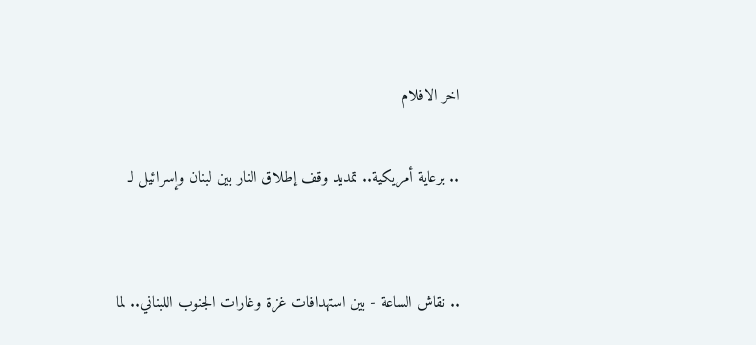اخر الافلام

.. برعاية أمريكية.. تمديد وقف إطلاق النار بين لبنان وإسرائيل لـ


.. نقاش الساعة - بين استهدافات غزة وغارات الجنوب اللبناني.. لما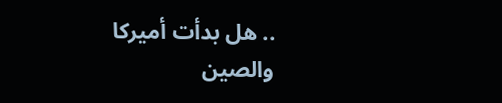.. هل بدأت أميركا والصين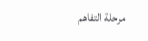مرحلة التفاهم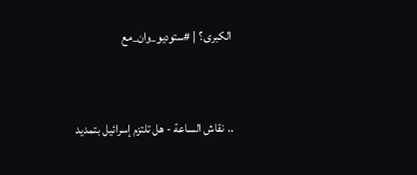الكبرى؟ | #ستوديو_وان_مع


.. نقاش الساعة - هل تلتزم إسرائيل بتمديد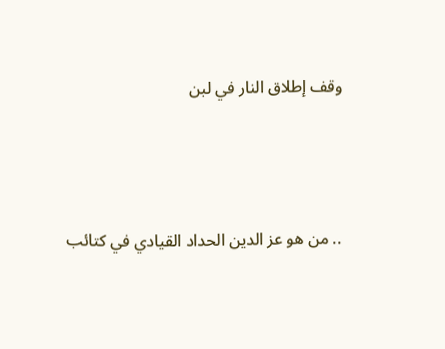وقف إطلاق النار في لبن




.. من هو عز الدين الحداد القيادي في كتائب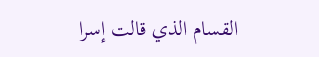القسام الذي قالت إسرا